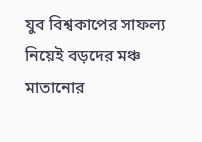যুব বিশ্বকাপের সাফল্য নিয়েই বড়দের মঞ্চ মাতানোর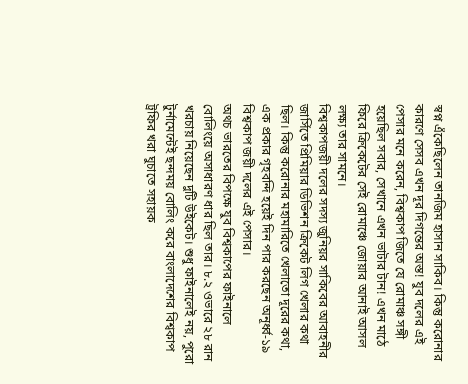স্বপ্ন এঁকেছিলেন তানজিম হাসান সাকিব। কিন্তু করোনার কারণে সেসব এখন দূর দিগন্তের অস্ত! যুব দলের এই পেসার মনে করেন, বিশ্বকাপ জিতে যে রোমাঞ্চ সঙ্গী হয়েছিল সবার, সেখানে এখন ভাটার টান! এখন মাঠে ফিরে ক্রিকেটের সেই রোমাঞ্চে জোয়ার আনাই আসল লক্ষ্য তার সামনে।
বিশ্বকাপজয়ী দলের সদস্য জুনিয়র সাকিবের আবাহনীর জার্সিতে প্রিমিয়ার ডিভিশন ক্রিকেট লিগ খেলার কথা ছিল। কিন্তু করোনার মহামারিতে খেলাতো দূরের কথা, এক প্রকার গৃহবন্দি হয়েই দিন পার করছেন অনূর্ধ্ব-১৯ বিশ্বকাপ জয়ী দলের এই পেসার।
অথচ ভারতের বিপক্ষে যুব বিশ্বকাপের ফাইনালে বোলিংয়ে অসাধারণ ধার ছিল তার। ৮.২ ওভারে ২৮ রান খরচায় নিয়েছেন দুটি উইকেট। শুধু ফাইনালেই নয়, পুরো টুর্নামেন্টেই ছন্দময় বোলিং করে বাংলাদেশের বিশ্বকাপ ট্রফির খরা ঘুচাতে সহায়ক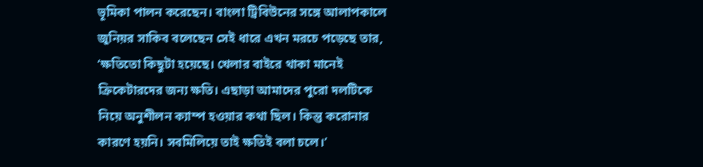ভূমিকা পালন করেছেন। বাংলা ট্রিবিউনের সঙ্গে আলাপকালে জুনিয়র সাকিব বলেছেন সেই ধারে এখন মরচে পড়েছে তার, ‘ক্ষতিতো কিছুটা হয়েছে। খেলার বাইরে থাকা মানেই ক্রিকেটারদের জন্য ক্ষতি। এছাড়া আমাদের পুরো দলটিকে নিয়ে অনুশীলন ক্যাম্প হওয়ার কথা ছিল। কিন্তু করোনার কারণে হয়নি। সবমিলিয়ে তাই ক্ষতিই বলা চলে।’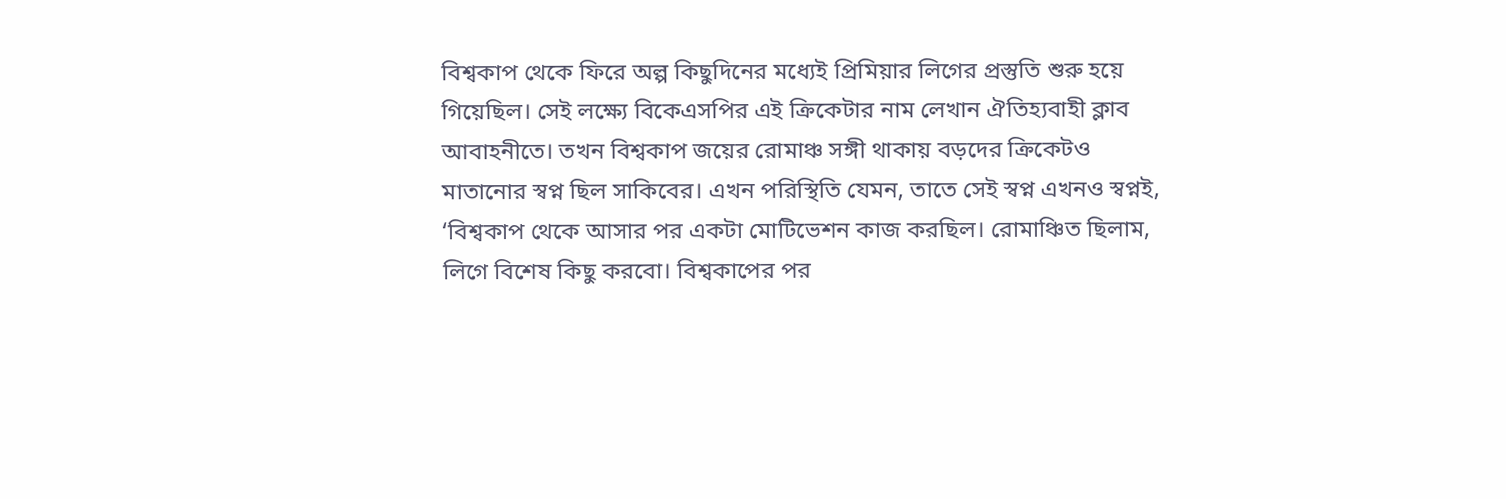বিশ্বকাপ থেকে ফিরে অল্প কিছুদিনের মধ্যেই প্রিমিয়ার লিগের প্রস্তুতি শুরু হয়ে গিয়েছিল। সেই লক্ষ্যে বিকেএসপির এই ক্রিকেটার নাম লেখান ঐতিহ্যবাহী ক্লাব আবাহনীতে। তখন বিশ্বকাপ জয়ের রোমাঞ্চ সঙ্গী থাকায় বড়দের ক্রিকেটও মাতানোর স্বপ্ন ছিল সাকিবের। এখন পরিস্থিতি যেমন, তাতে সেই স্বপ্ন এখনও স্বপ্নই, ‘বিশ্বকাপ থেকে আসার পর একটা মোটিভেশন কাজ করছিল। রোমাঞ্চিত ছিলাম, লিগে বিশেষ কিছু করবো। বিশ্বকাপের পর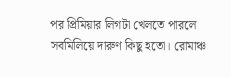পর প্রিমিয়ার লিগটা খেলতে পারলে সবমিলিয়ে দারুণ কিছু হতো। রোমাঞ্চ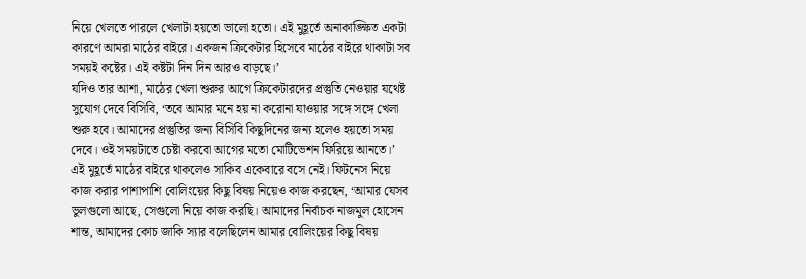নিয়ে খেলতে পারলে খেলাটা হয়তো ভালো হতো। এই মুহূর্তে অনাকাঙ্ক্ষিত একটা কারণে আমরা মাঠের বাইরে। একজন ক্রিকেটার হিসেবে মাঠের বাইরে থাকাটা সব সময়ই কষ্টের। এই কষ্টটা দিন দিন আরও বাড়ছে।’
যদিও তার আশা, মাঠের খেলা শুরুর আগে ক্রিকেটারদের প্রস্তুতি নেওয়ার যথেষ্ট সুযোগ দেবে বিসিবি, ‘তবে আমার মনে হয় না করোনা যাওয়ার সঙ্গে সঙ্গে খেলা শুরু হবে। আমাদের প্রস্তুতির জন্য বিসিবি কিছুদিনের জন্য হলেও হয়তো সময় দেবে। ওই সময়টাতে চেষ্টা করবো আগের মতো মোটিভেশন ফিরিয়ে আনতে।’
এই মুহূর্তে মাঠের বাইরে থাকলেও সাকিব একেবারে বসে নেই। ফিটনেস নিয়ে কাজ করার পাশাপাশি বোলিংয়ের কিছু বিষয় নিয়েও কাজ করছেন, ‘আমার যেসব ভুলগুলো আছে, সেগুলো নিয়ে কাজ করছি। আমাদের নির্বাচক নাজমুল হোসেন শান্ত, আমাদের কোচ জাকি স্যার বলেছিলেন আমার বোলিংয়ের কিছু বিষয়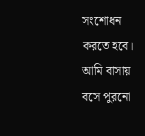সংশোধন করতে হবে। আমি বাসায় বসে পুরনো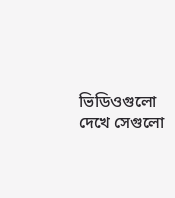ভিডিওগুলো দেখে সেগুলো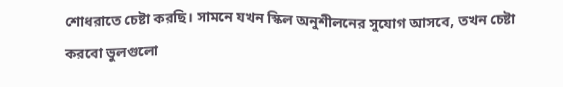শোধরাতে চেষ্টা করছি। সামনে যখন স্কিল অনুশীলনের সুযোগ আসবে, তখন চেষ্টা করবো ভুলগুলো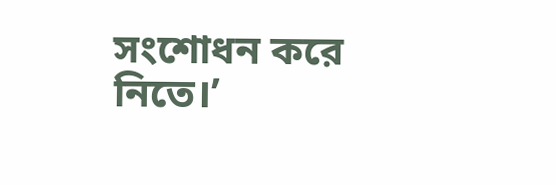সংশোধন করে নিতে।’